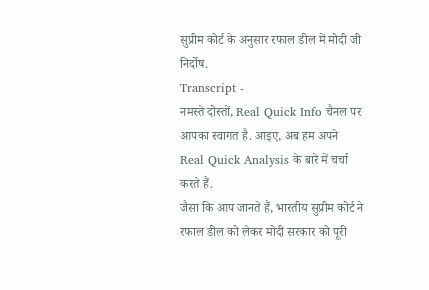सुप्रीम कोर्ट के अनुसार रफाल डील में मोदी जी निर्दोष.
Transcript -
नमस्ते दोस्तों, Real Quick Info चैनल पर आपका स्वागत है. आइए, अब हम अपने Real Quick Analysis के बारे में चर्चा करते हैं.
जैसा कि आप जानते हैं, भारतीय सुप्रीम कोर्ट ने रफाल डील को लेकर मोदी सरकार को पूरी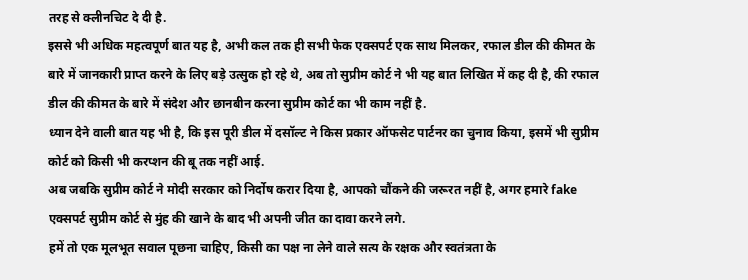तरह से क्लीनचिट दे दी है.
इससे भी अधिक महत्वपूर्ण बात यह है, अभी कल तक ही सभी फेक एक्सपर्ट एक साथ मिलकर, रफाल डील की कीमत के बारे में जानकारी प्राप्त करने के लिए बड़े उत्सुक हो रहे थे, अब तो सुप्रीम कोर्ट ने भी यह बात लिखित में कह दी है, की रफाल डील की कीमत के बारे में संदेश और छानबीन करना सुप्रीम कोर्ट का भी काम नहीं है.
ध्यान देने वाली बात यह भी है, कि इस पूरी डील में दसॉल्ट ने किस प्रकार ऑफसेट पार्टनर का चुनाव किया, इसमें भी सुप्रीम कोर्ट को किसी भी करप्शन की बू तक नहीं आई.
अब जबकि सुप्रीम कोर्ट ने मोदी सरकार को निर्दोष करार दिया है, आपको चौंकने की जरूरत नहीं है, अगर हमारे fake एक्सपर्ट सुप्रीम कोर्ट से मुंह की खाने के बाद भी अपनी जीत का दावा करने लगे.
हमें तो एक मूलभूत सवाल पूछना चाहिए, किसी का पक्ष ना लेने वाले सत्य के रक्षक और स्वतंत्रता के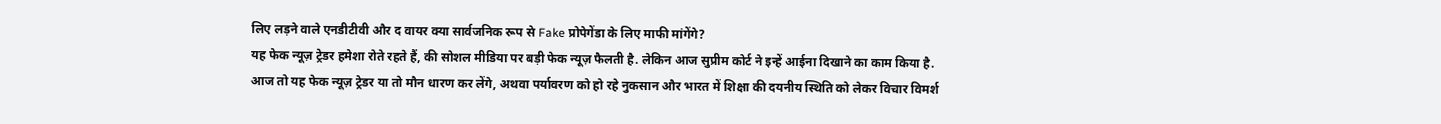लिए लड़ने वाले एनडीटीवी और द वायर क्या सार्वजनिक रूप से Fake प्रोपेगेंडा के लिए माफी मांगेंगे?
यह फेक न्यूज़ ट्रेडर हमेशा रोते रहते हैं, की सोशल मीडिया पर बड़ी फेक न्यूज़ फैलती है. लेकिन आज सुप्रीम कोर्ट ने इन्हें आईना दिखाने का काम किया है.
आज तो यह फेक न्यूज़ ट्रेडर या तो मौन धारण कर लेंगे, अथवा पर्यावरण को हो रहे नुकसान और भारत में शिक्षा की दयनीय स्थिति को लेकर विचार विमर्श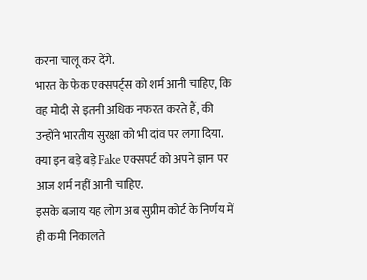करना चालू कर देंगे.
भारत के फेक एक्सपर्ट्स को शर्म आनी चाहिए, कि वह मोदी से इतनी अधिक नफरत करते हैं, की उन्होंने भारतीय सुरक्षा को भी दांव पर लगा दिया. क्या इन बड़े बड़े Fake एक्सपर्ट को अपने ज्ञान पर आज शर्म नहीं आनी चाहिए.
इसके बजाय यह लोग अब सुप्रीम कोर्ट के निर्णय में ही कमी निकालते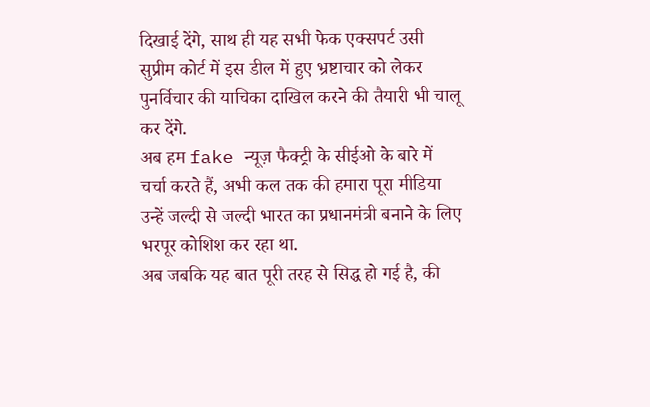दिखाई देंगे, साथ ही यह सभी फेक एक्सपर्ट उसी सुप्रीम कोर्ट में इस डील में हुए भ्रष्टाचार को लेकर पुनर्विचार की याचिका दाखिल करने की तैयारी भी चालू कर देंगे.
अब हम fake न्यूज़ फैक्ट्री के सीईओ के बारे में चर्चा करते हैं, अभी कल तक की हमारा पूरा मीडिया उन्हें जल्दी से जल्दी भारत का प्रधानमंत्री बनाने के लिए भरपूर कोशिश कर रहा था.
अब जबकि यह बात पूरी तरह से सिद्ध हो गई है, की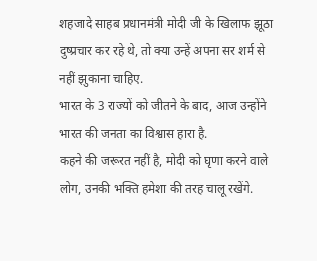शहजादे साहब प्रधानमंत्री मोदी जी के खिलाफ झूठा दुष्प्रचार कर रहे थे, तो क्या उन्हें अपना सर शर्म से नहीं झुकाना चाहिए.
भारत के 3 राज्यों को जीतने के बाद, आज उन्होंने भारत की जनता का विश्वास हारा है.
कहने की जरूरत नहीं है, मोदी को घृणा करने वाले लोग, उनकी भक्ति हमेशा की तरह चालू रखेंगे.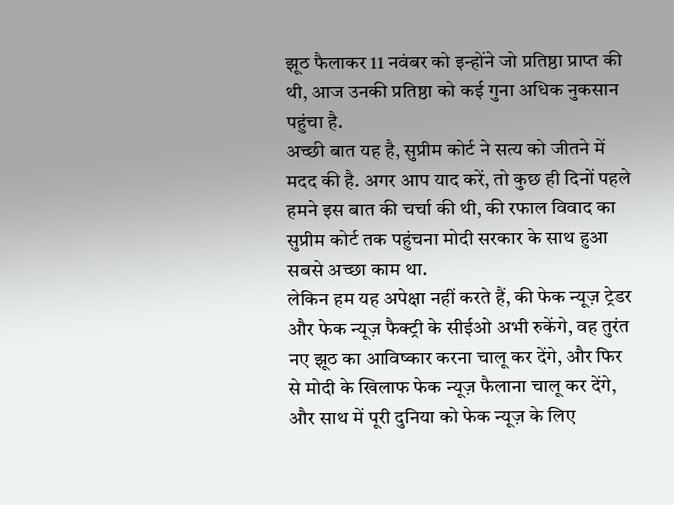झूठ फैलाकर 11 नवंबर को इन्होंने जो प्रतिष्ठा प्राप्त की थी, आज उनकी प्रतिष्ठा को कई गुना अधिक नुकसान पहुंचा है.
अच्छी बात यह है, सुप्रीम कोर्ट ने सत्य को जीतने में मदद की है. अगर आप याद करें, तो कुछ ही दिनों पहले हमने इस बात की चर्चा की थी, की रफाल विवाद का सुप्रीम कोर्ट तक पहुंचना मोदी सरकार के साथ हुआ सबसे अच्छा काम था.
लेकिन हम यह अपेक्षा नहीं करते हैं, की फेक न्यूज़ ट्रेडर और फेक न्यूज़ फैक्ट्री के सीईओ अभी रुकेंगे, वह तुरंत नए झूठ का आविष्कार करना चालू कर देंगे, और फिर से मोदी के खिलाफ फेक न्यूज़ फैलाना चालू कर देंगे, और साथ में पूरी दुनिया को फेक न्यूज़ के लिए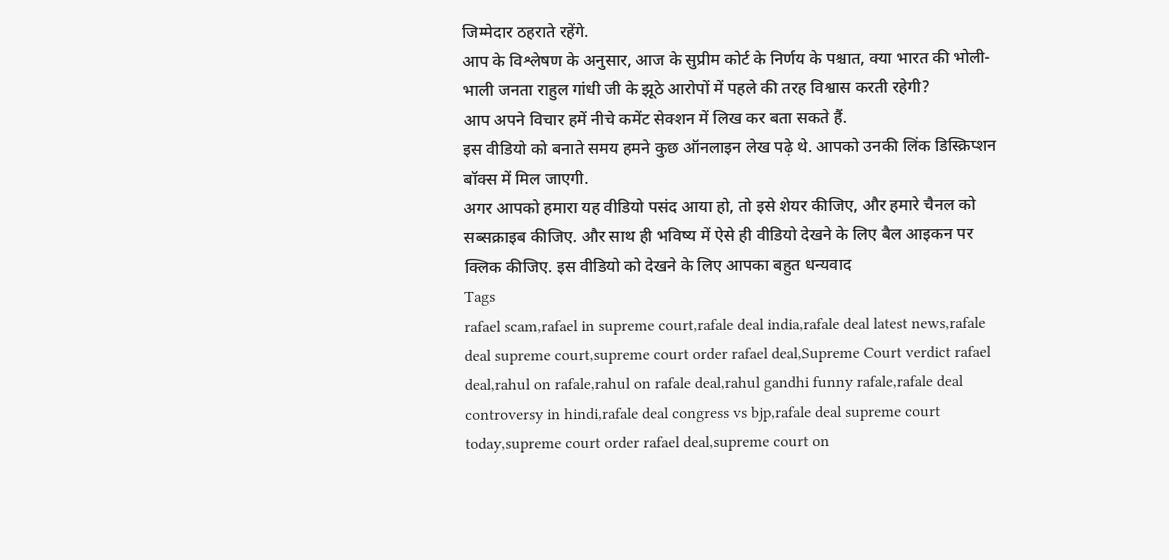जिम्मेदार ठहराते रहेंगे.
आप के विश्लेषण के अनुसार, आज के सुप्रीम कोर्ट के निर्णय के पश्चात, क्या भारत की भोली-भाली जनता राहुल गांधी जी के झूठे आरोपों में पहले की तरह विश्वास करती रहेगी?
आप अपने विचार हमें नीचे कमेंट सेक्शन में लिख कर बता सकते हैं.
इस वीडियो को बनाते समय हमने कुछ ऑनलाइन लेख पढ़े थे. आपको उनकी लिंक डिस्क्रिप्शन बॉक्स में मिल जाएगी.
अगर आपको हमारा यह वीडियो पसंद आया हो, तो इसे शेयर कीजिए, और हमारे चैनल को सब्सक्राइब कीजिए. और साथ ही भविष्य में ऐसे ही वीडियो देखने के लिए बैल आइकन पर क्लिक कीजिए. इस वीडियो को देखने के लिए आपका बहुत धन्यवाद
Tags
rafael scam,rafael in supreme court,rafale deal india,rafale deal latest news,rafale deal supreme court,supreme court order rafael deal,Supreme Court verdict rafael deal,rahul on rafale,rahul on rafale deal,rahul gandhi funny rafale,rafale deal controversy in hindi,rafale deal congress vs bjp,rafale deal supreme court today,supreme court order rafael deal,supreme court on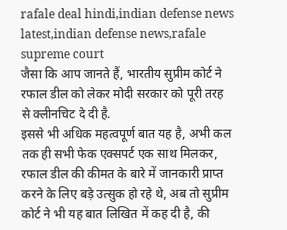rafale deal hindi,indian defense news latest,indian defense news,rafale supreme court
जैसा कि आप जानते हैं, भारतीय सुप्रीम कोर्ट ने रफाल डील को लेकर मोदी सरकार को पूरी तरह से क्लीनचिट दे दी है.
इससे भी अधिक महत्वपूर्ण बात यह है, अभी कल तक ही सभी फेक एक्सपर्ट एक साथ मिलकर, रफाल डील की कीमत के बारे में जानकारी प्राप्त करने के लिए बड़े उत्सुक हो रहे थे, अब तो सुप्रीम कोर्ट ने भी यह बात लिखित में कह दी है, की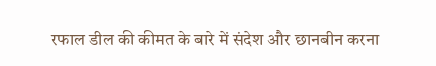रफाल डील की कीमत के बारे में संदेश और छानबीन करना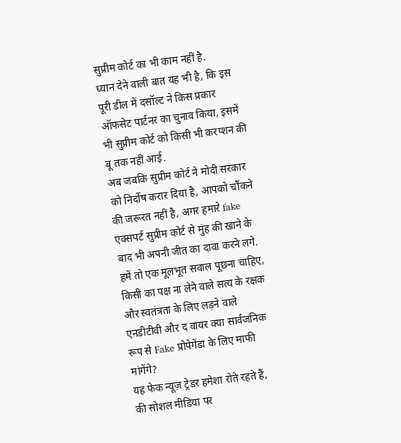सुप्रीम कोर्ट का भी काम नहीं है.
ध्यान देने वाली बात यह भी है, कि इस पूरी डील में दसॉल्ट ने किस प्रकार ऑफसेट पार्टनर का चुनाव किया, इसमें भी सुप्रीम कोर्ट को किसी भी करप्शन की बू तक नहीं आई.
अब जबकि सुप्रीम कोर्ट ने मोदी सरकार को निर्दोष करार दिया है, आपको चौंकने की जरूरत नहीं है, अगर हमारे fake एक्सपर्ट सुप्रीम कोर्ट से मुंह की खाने के बाद भी अपनी जीत का दावा करने लगे.
हमें तो एक मूलभूत सवाल पूछना चाहिए, किसी का पक्ष ना लेने वाले सत्य के रक्षक और स्वतंत्रता के लिए लड़ने वाले एनडीटीवी और द वायर क्या सार्वजनिक रूप से Fake प्रोपेगेंडा के लिए माफी मांगेंगे?
यह फेक न्यूज़ ट्रेडर हमेशा रोते रहते हैं, की सोशल मीडिया पर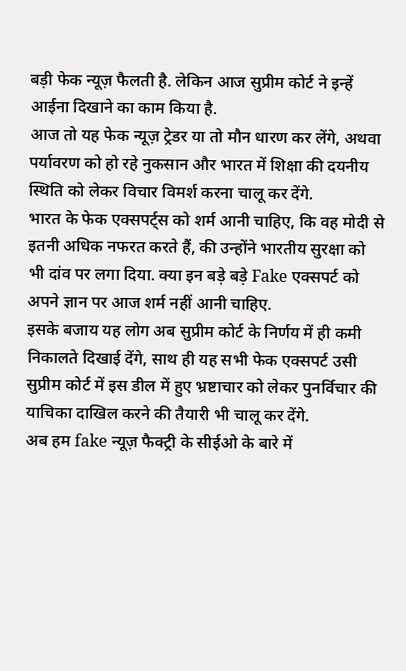बड़ी फेक न्यूज़ फैलती है. लेकिन आज सुप्रीम कोर्ट ने इन्हें आईना दिखाने का काम किया है.
आज तो यह फेक न्यूज़ ट्रेडर या तो मौन धारण कर लेंगे, अथवा पर्यावरण को हो रहे नुकसान और भारत में शिक्षा की दयनीय स्थिति को लेकर विचार विमर्श करना चालू कर देंगे.
भारत के फेक एक्सपर्ट्स को शर्म आनी चाहिए, कि वह मोदी से इतनी अधिक नफरत करते हैं, की उन्होंने भारतीय सुरक्षा को भी दांव पर लगा दिया. क्या इन बड़े बड़े Fake एक्सपर्ट को अपने ज्ञान पर आज शर्म नहीं आनी चाहिए.
इसके बजाय यह लोग अब सुप्रीम कोर्ट के निर्णय में ही कमी निकालते दिखाई देंगे, साथ ही यह सभी फेक एक्सपर्ट उसी सुप्रीम कोर्ट में इस डील में हुए भ्रष्टाचार को लेकर पुनर्विचार की याचिका दाखिल करने की तैयारी भी चालू कर देंगे.
अब हम fake न्यूज़ फैक्ट्री के सीईओ के बारे में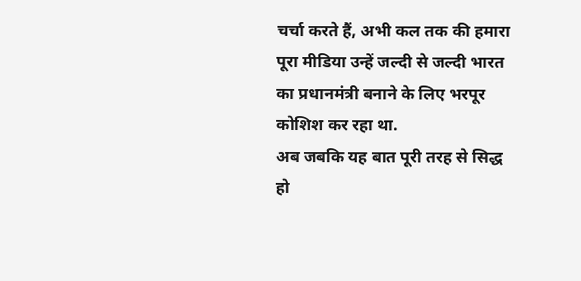चर्चा करते हैं, अभी कल तक की हमारा पूरा मीडिया उन्हें जल्दी से जल्दी भारत का प्रधानमंत्री बनाने के लिए भरपूर कोशिश कर रहा था.
अब जबकि यह बात पूरी तरह से सिद्ध हो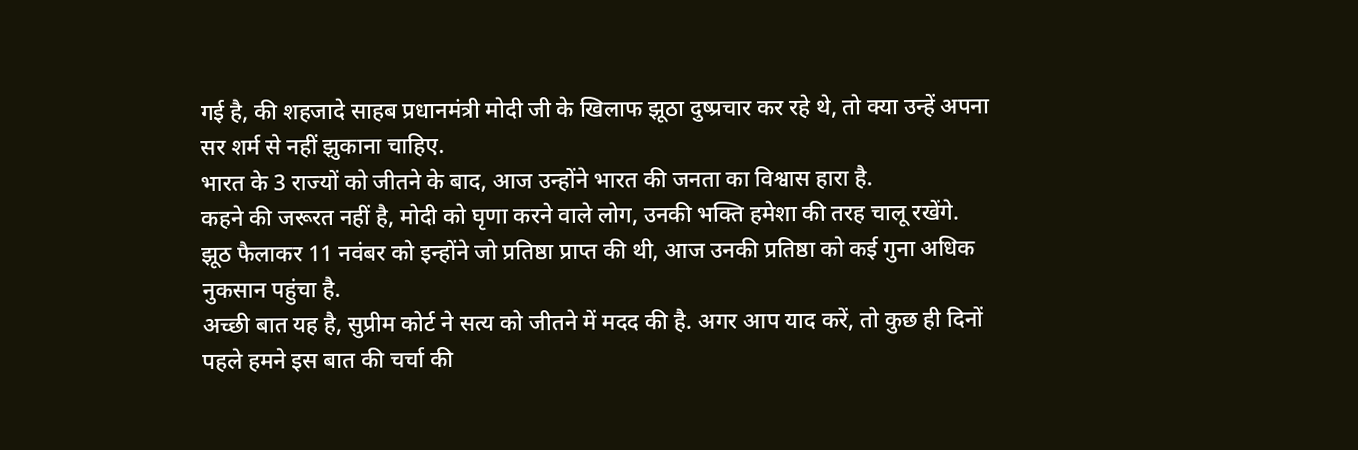गई है, की शहजादे साहब प्रधानमंत्री मोदी जी के खिलाफ झूठा दुष्प्रचार कर रहे थे, तो क्या उन्हें अपना सर शर्म से नहीं झुकाना चाहिए.
भारत के 3 राज्यों को जीतने के बाद, आज उन्होंने भारत की जनता का विश्वास हारा है.
कहने की जरूरत नहीं है, मोदी को घृणा करने वाले लोग, उनकी भक्ति हमेशा की तरह चालू रखेंगे.
झूठ फैलाकर 11 नवंबर को इन्होंने जो प्रतिष्ठा प्राप्त की थी, आज उनकी प्रतिष्ठा को कई गुना अधिक नुकसान पहुंचा है.
अच्छी बात यह है, सुप्रीम कोर्ट ने सत्य को जीतने में मदद की है. अगर आप याद करें, तो कुछ ही दिनों पहले हमने इस बात की चर्चा की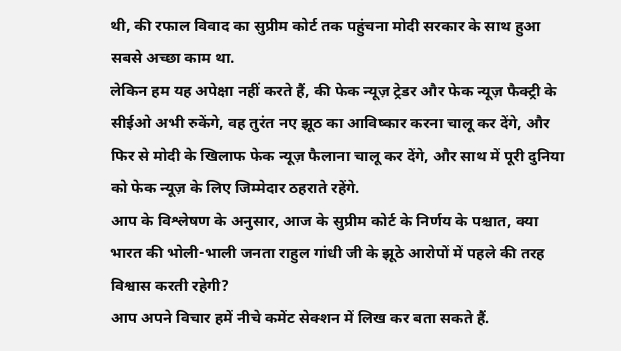थी, की रफाल विवाद का सुप्रीम कोर्ट तक पहुंचना मोदी सरकार के साथ हुआ सबसे अच्छा काम था.
लेकिन हम यह अपेक्षा नहीं करते हैं, की फेक न्यूज़ ट्रेडर और फेक न्यूज़ फैक्ट्री के सीईओ अभी रुकेंगे, वह तुरंत नए झूठ का आविष्कार करना चालू कर देंगे, और फिर से मोदी के खिलाफ फेक न्यूज़ फैलाना चालू कर देंगे, और साथ में पूरी दुनिया को फेक न्यूज़ के लिए जिम्मेदार ठहराते रहेंगे.
आप के विश्लेषण के अनुसार, आज के सुप्रीम कोर्ट के निर्णय के पश्चात, क्या भारत की भोली-भाली जनता राहुल गांधी जी के झूठे आरोपों में पहले की तरह विश्वास करती रहेगी?
आप अपने विचार हमें नीचे कमेंट सेक्शन में लिख कर बता सकते हैं.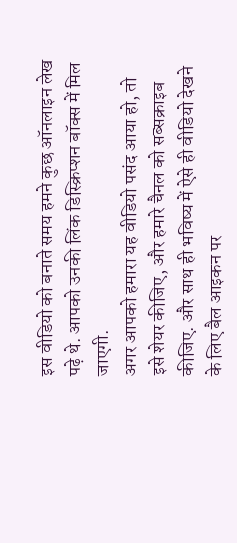इस वीडियो को बनाते समय हमने कुछ ऑनलाइन लेख पढ़े थे. आपको उनकी लिंक डिस्क्रिप्शन बॉक्स में मिल जाएगी.
अगर आपको हमारा यह वीडियो पसंद आया हो, तो इसे शेयर कीजिए, और हमारे चैनल को सब्सक्राइब कीजिए. और साथ ही भविष्य में ऐसे ही वीडियो देखने के लिए बैल आइकन पर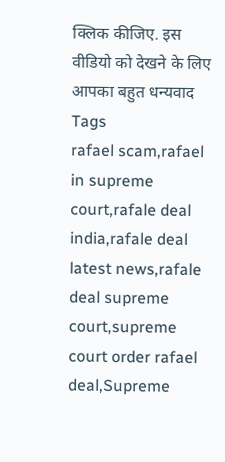क्लिक कीजिए. इस वीडियो को देखने के लिए आपका बहुत धन्यवाद
Tags
rafael scam,rafael in supreme court,rafale deal india,rafale deal latest news,rafale deal supreme court,supreme court order rafael deal,Supreme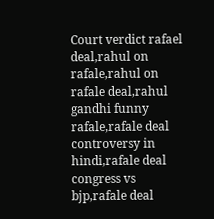Court verdict rafael deal,rahul on rafale,rahul on rafale deal,rahul gandhi funny rafale,rafale deal controversy in hindi,rafale deal congress vs bjp,rafale deal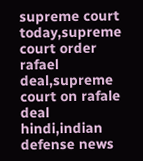supreme court today,supreme court order rafael deal,supreme court on rafale deal hindi,indian defense news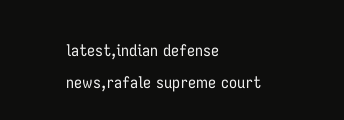latest,indian defense news,rafale supreme court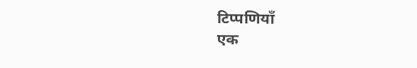टिप्पणियाँ
एक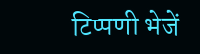टिप्पणी भेजें